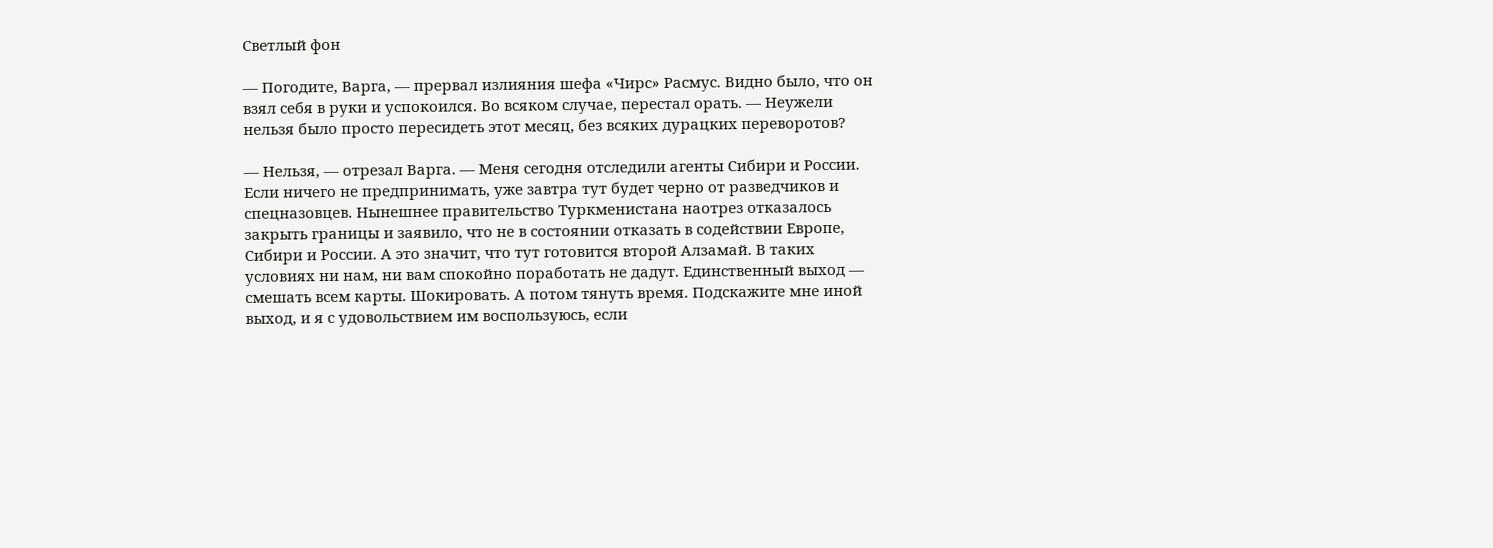Светлый фон

— Погодите, Варга, — прервал излияния шефа «Чирс» Расмус. Видно было, что он взял себя в руки и успокоился. Во всяком случае, перестал орать. — Неужели нельзя было просто пересидеть этот месяц, без всяких дурацких переворотов?

— Нельзя, — отрезал Варга. — Меня сегодня отследили агенты Сибири и России. Если ничего не предпринимать, уже завтра тут будет черно от разведчиков и спецназовцев. Нынешнее правительство Туркменистана наотрез отказалось закрыть границы и заявило, что не в состоянии отказать в содействии Европе, Сибири и России. А это значит, что тут готовится второй Алзамай. В таких условиях ни нам, ни вам спокойно поработать не дадут. Единственный выход — смешать всем карты. Шокировать. А потом тянуть время. Подскажите мне иной выход, и я с удовольствием им воспользуюсь, если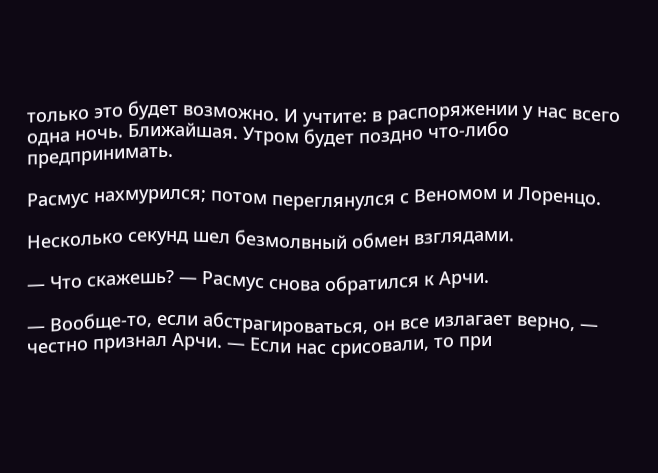только это будет возможно. И учтите: в распоряжении у нас всего одна ночь. Ближайшая. Утром будет поздно что-либо предпринимать.

Расмус нахмурился; потом переглянулся с Веномом и Лоренцо.

Несколько секунд шел безмолвный обмен взглядами.

— Что скажешь? — Расмус снова обратился к Арчи.

— Вообще-то, если абстрагироваться, он все излагает верно, — честно признал Арчи. — Если нас срисовали, то при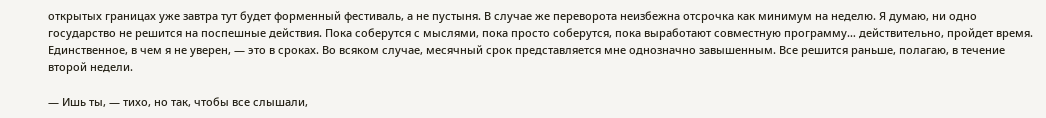открытых границах уже завтра тут будет форменный фестиваль, а не пустыня. В случае же переворота неизбежна отсрочка как минимум на неделю. Я думаю, ни одно государство не решится на поспешные действия. Пока соберутся с мыслями, пока просто соберутся, пока выработают совместную программу… действительно, пройдет время. Единственное, в чем я не уверен, — это в сроках. Во всяком случае, месячный срок представляется мне однозначно завышенным. Все решится раньше, полагаю, в течение второй недели.

— Ишь ты, — тихо, но так, чтобы все слышали,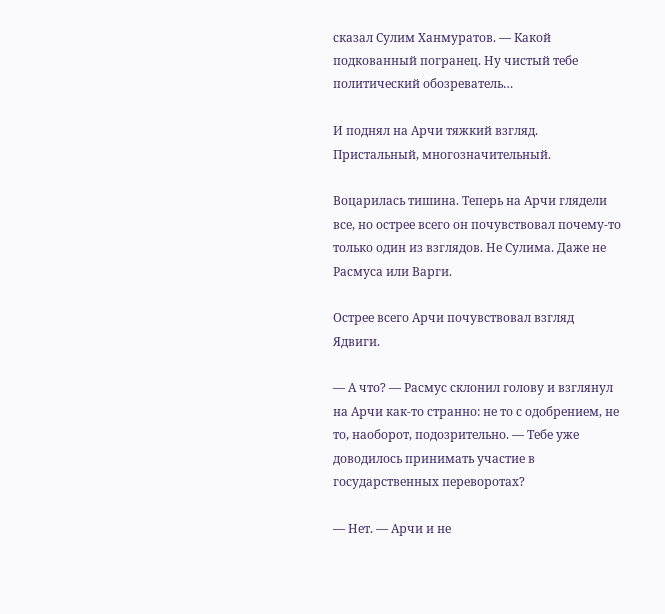сказал Сулим Ханмуратов. — Какой подкованный погранец. Ну чистый тебе политический обозреватель…

И поднял на Арчи тяжкий взгляд. Пристальный, многозначительный.

Воцарилась тишина. Теперь на Арчи глядели все, но острее всего он почувствовал почему-то только один из взглядов. Не Сулима. Даже не Расмуса или Варги.

Острее всего Арчи почувствовал взгляд Ядвиги.

— А что? — Расмус склонил голову и взглянул на Арчи как-то странно: не то с одобрением, не то, наоборот, подозрительно. — Тебе уже доводилось принимать участие в государственных переворотах?

— Нет. — Арчи и не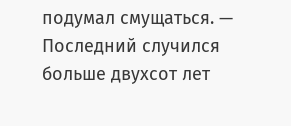подумал смущаться. — Последний случился больше двухсот лет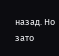назад. Но зато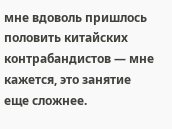мне вдоволь пришлось половить китайских контрабандистов — мне кажется, это занятие еще сложнее.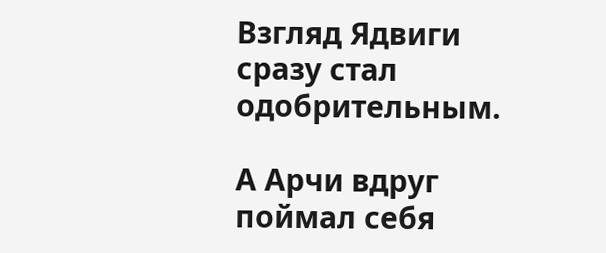Взгляд Ядвиги сразу стал одобрительным.

А Арчи вдруг поймал себя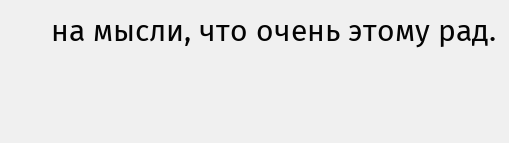на мысли, что очень этому рад.